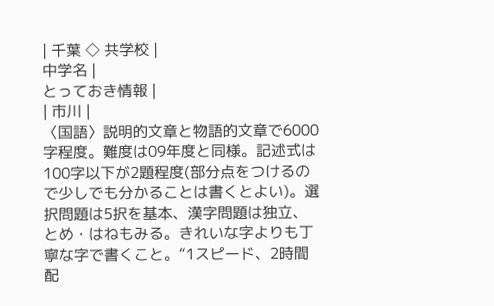| 千葉 ◇ 共学校 |
中学名 |
とっておき情報 |
| 市川 |
〈国語〉説明的文章と物語的文章で6000字程度。難度は09年度と同様。記述式は100字以下が2題程度(部分点をつけるので少しでも分かることは書くとよい)。選択問題は5択を基本、漢字問題は独立、とめ・はねもみる。きれいな字よりも丁寧な字で書くこと。“1スピード、2時間配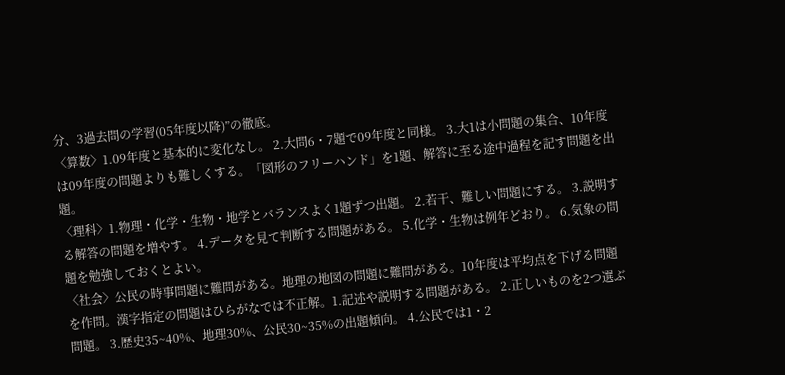分、3過去問の学習(05年度以降)”の徹底。
〈算数〉1.09年度と基本的に変化なし。 2.大問6・7題で09年度と同様。 3.大1は小問題の集合、10年度は09年度の問題よりも難しくする。「図形のフリーハンド」を1題、解答に至る途中過程を記す問題を出題。
〈理科〉1.物理・化学・生物・地学とバランスよく1題ずつ出題。 2.若干、難しい問題にする。 3.説明する解答の問題を増やす。 4.データを見て判断する問題がある。 5.化学・生物は例年どおり。 6.気象の問題を勉強しておくとよい。
〈社会〉公民の時事問題に難問がある。地理の地図の問題に難問がある。10年度は平均点を下げる問題を作問。漢字指定の問題はひらがなでは不正解。1.記述や説明する問題がある。 2.正しいものを2つ選ぶ問題。 3.歴史35~40%、地理30%、公民30~35%の出題傾向。 4.公民では1・2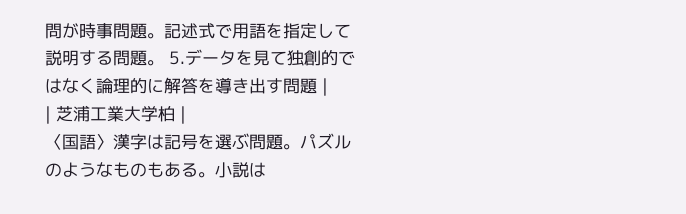問が時事問題。記述式で用語を指定して説明する問題。 5.データを見て独創的ではなく論理的に解答を導き出す問題 |
| 芝浦工業大学柏 |
〈国語〉漢字は記号を選ぶ問題。パズルのようなものもある。小説は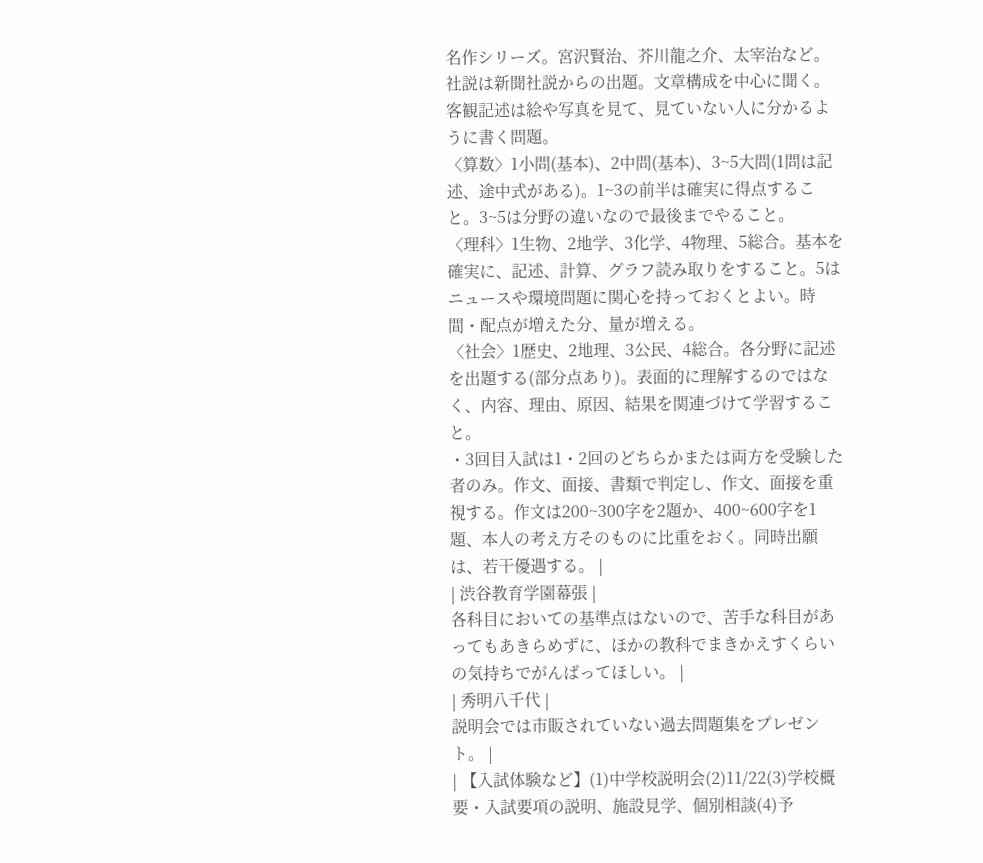名作シリーズ。宮沢賢治、芥川龍之介、太宰治など。社説は新聞社説からの出題。文章構成を中心に聞く。客観記述は絵や写真を見て、見ていない人に分かるように書く問題。
〈算数〉1小問(基本)、2中問(基本)、3~5大問(1問は記述、途中式がある)。1~3の前半は確実に得点すること。3~5は分野の違いなので最後までやること。
〈理科〉1生物、2地学、3化学、4物理、5総合。基本を確実に、記述、計算、グラフ読み取りをすること。5はニュースや環境問題に関心を持っておくとよい。時間・配点が増えた分、量が増える。
〈社会〉1歴史、2地理、3公民、4総合。各分野に記述を出題する(部分点あり)。表面的に理解するのではなく、内容、理由、原因、結果を関連づけて学習すること。
・3回目入試は1・2回のどちらかまたは両方を受験した者のみ。作文、面接、書類で判定し、作文、面接を重視する。作文は200~300字を2題か、400~600字を1題、本人の考え方そのものに比重をおく。同時出願は、若干優遇する。 |
| 渋谷教育学園幕張 |
各科目においての基準点はないので、苦手な科目があってもあきらめずに、ほかの教科でまきかえすくらいの気持ちでがんばってほしい。 |
| 秀明八千代 |
説明会では市販されていない過去問題集をプレゼント。 |
| 【入試体験など】(1)中学校説明会(2)11/22(3)学校概要・入試要項の説明、施設見学、個別相談(4)予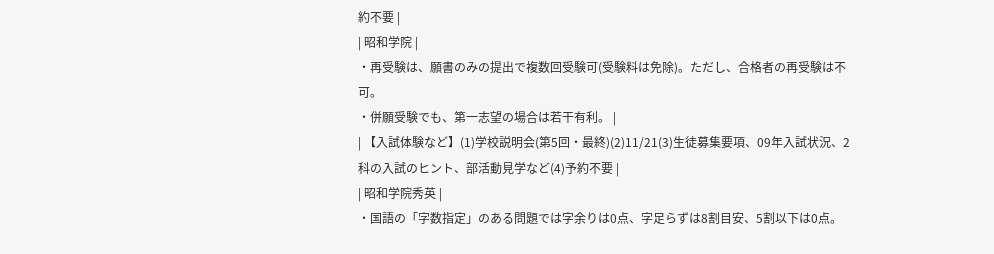約不要 |
| 昭和学院 |
・再受験は、願書のみの提出で複数回受験可(受験料は免除)。ただし、合格者の再受験は不可。
・併願受験でも、第一志望の場合は若干有利。 |
| 【入試体験など】(1)学校説明会(第5回・最終)(2)11/21(3)生徒募集要項、09年入試状況、2科の入試のヒント、部活動見学など(4)予約不要 |
| 昭和学院秀英 |
・国語の「字数指定」のある問題では字余りは0点、字足らずは8割目安、5割以下は0点。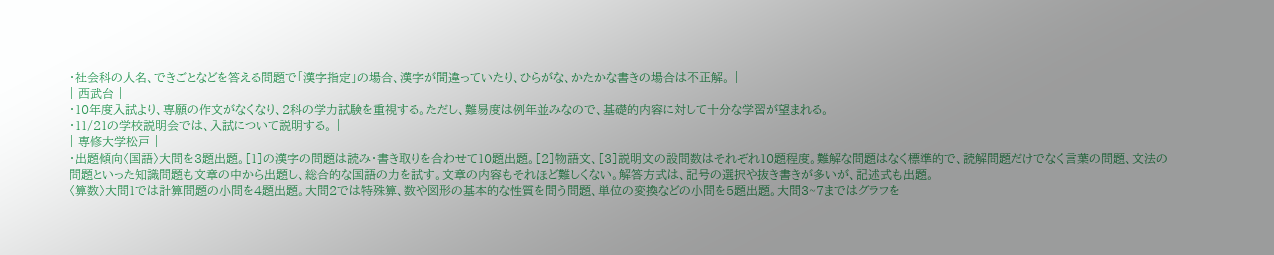・社会科の人名、できごとなどを答える問題で「漢字指定」の場合、漢字が間違っていたり、ひらがな、かたかな書きの場合は不正解。 |
| 西武台 |
・10年度入試より、専願の作文がなくなり、2科の学力試験を重視する。ただし、難易度は例年並みなので、基礎的内容に対して十分な学習が望まれる。
・11/21の学校説明会では、入試について説明する。 |
| 専修大学松戸 |
・出題傾向〈国語〉大問を3題出題。[1]の漢字の問題は読み・書き取りを合わせて10題出題。[2]物語文、[3]説明文の設問数はそれぞれ10題程度。難解な問題はなく標準的で、読解問題だけでなく言葉の問題、文法の問題といった知識問題も文章の中から出題し、総合的な国語の力を試す。文章の内容もそれほど難しくない。解答方式は、記号の選択や抜き書きが多いが、記述式も出題。
〈算数〉大問1では計算問題の小問を4題出題。大問2では特殊算、数や図形の基本的な性質を問う問題、単位の変換などの小問を5題出題。大問3~7まではグラフを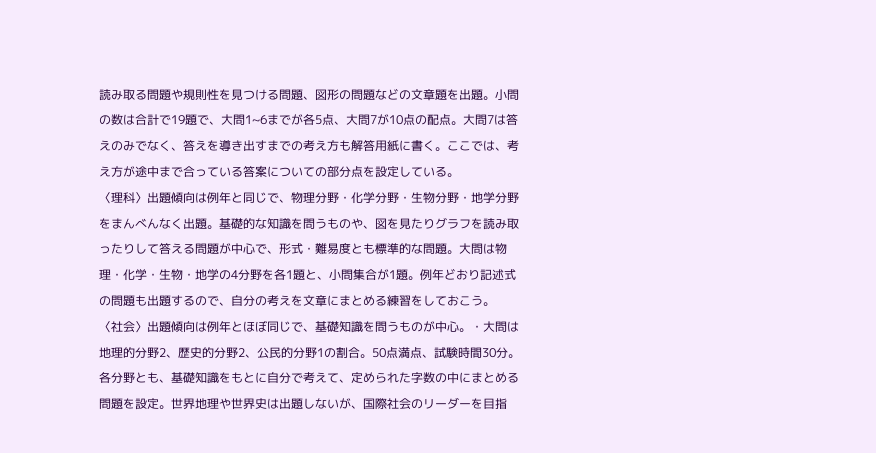読み取る問題や規則性を見つける問題、図形の問題などの文章題を出題。小問の数は合計で19題で、大問1~6までが各5点、大問7が10点の配点。大問7は答えのみでなく、答えを導き出すまでの考え方も解答用紙に書く。ここでは、考え方が途中まで合っている答案についての部分点を設定している。
〈理科〉出題傾向は例年と同じで、物理分野・化学分野・生物分野・地学分野をまんべんなく出題。基礎的な知識を問うものや、図を見たりグラフを読み取ったりして答える問題が中心で、形式・難易度とも標準的な問題。大問は物理・化学・生物・地学の4分野を各1題と、小問集合が1題。例年どおり記述式の問題も出題するので、自分の考えを文章にまとめる練習をしておこう。
〈社会〉出題傾向は例年とほぼ同じで、基礎知識を問うものが中心。・大問は地理的分野2、歴史的分野2、公民的分野1の割合。50点満点、試験時間30分。各分野とも、基礎知識をもとに自分で考えて、定められた字数の中にまとめる問題を設定。世界地理や世界史は出題しないが、国際社会のリーダーを目指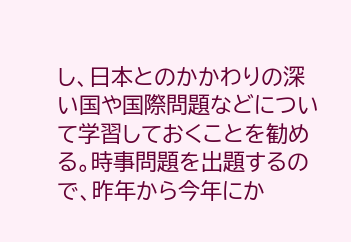し、日本とのかかわりの深い国や国際問題などについて学習しておくことを勧める。時事問題を出題するので、昨年から今年にか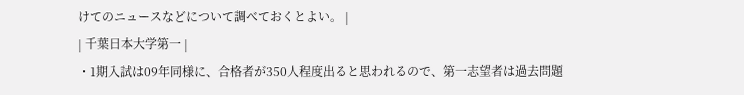けてのニュースなどについて調べておくとよい。 |
| 千葉日本大学第一 |
・1期入試は09年同様に、合格者が350人程度出ると思われるので、第一志望者は過去問題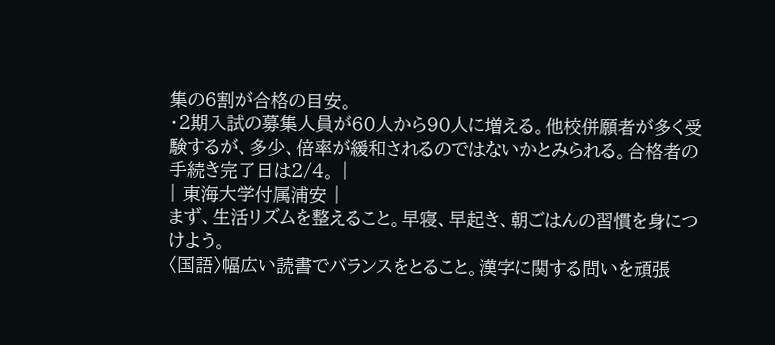集の6割が合格の目安。
・2期入試の募集人員が60人から90人に増える。他校併願者が多く受験するが、多少、倍率が緩和されるのではないかとみられる。合格者の手続き完了日は2/4。 |
| 東海大学付属浦安 |
まず、生活リズムを整えること。早寝、早起き、朝ごはんの習慣を身につけよう。
〈国語〉幅広い読書でバランスをとること。漢字に関する問いを頑張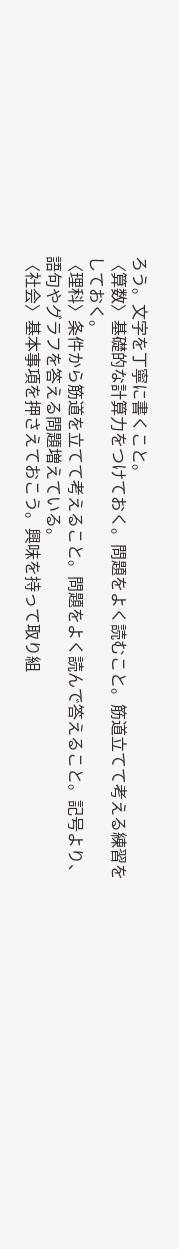ろう。文字を丁寧に書くこと。
〈算数〉基礎的な計算力をつけておく。問題をよく読むこと。筋道立てて考える練習をしておく。
〈理科〉条件から筋道を立てて考えること。問題をよく読んで答えること。記号より、語句やグラフを答える問題増えている。
〈社会〉基本事項を押さえておこう。興味を持って取り組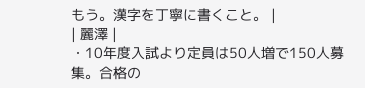もう。漢字を丁寧に書くこと。 |
| 麗澤 |
・10年度入試より定員は50人増で150人募集。合格の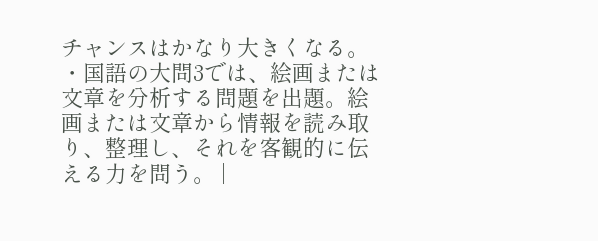チャンスはかなり大きくなる。
・国語の大問3では、絵画または文章を分析する問題を出題。絵画または文章から情報を読み取り、整理し、それを客観的に伝える力を問う。 |